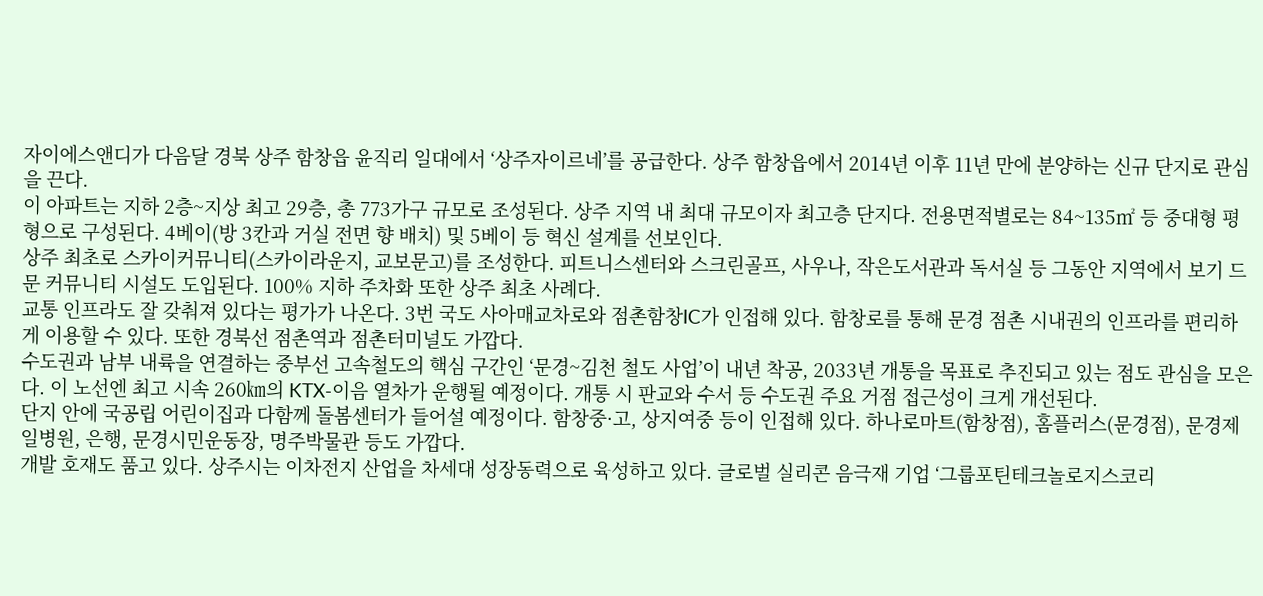자이에스앤디가 다음달 경북 상주 함창읍 윤직리 일대에서 ‘상주자이르네’를 공급한다. 상주 함창읍에서 2014년 이후 11년 만에 분양하는 신규 단지로 관심을 끈다.
이 아파트는 지하 2층~지상 최고 29층, 총 773가구 규모로 조성된다. 상주 지역 내 최대 규모이자 최고층 단지다. 전용면적별로는 84~135㎡ 등 중대형 평형으로 구성된다. 4베이(방 3칸과 거실 전면 향 배치) 및 5베이 등 혁신 설계를 선보인다.
상주 최초로 스카이커뮤니티(스카이라운지, 교보문고)를 조성한다. 피트니스센터와 스크린골프, 사우나, 작은도서관과 독서실 등 그동안 지역에서 보기 드문 커뮤니티 시설도 도입된다. 100% 지하 주차화 또한 상주 최초 사례다.
교통 인프라도 잘 갖춰져 있다는 평가가 나온다. 3번 국도 사아매교차로와 점촌함창IC가 인접해 있다. 함창로를 통해 문경 점촌 시내권의 인프라를 편리하게 이용할 수 있다. 또한 경북선 점촌역과 점촌터미널도 가깝다.
수도권과 남부 내륙을 연결하는 중부선 고속철도의 핵심 구간인 ‘문경~김천 철도 사업’이 내년 착공, 2033년 개통을 목표로 추진되고 있는 점도 관심을 모은다. 이 노선엔 최고 시속 260㎞의 KTX-이음 열차가 운행될 예정이다. 개통 시 판교와 수서 등 수도권 주요 거점 접근성이 크게 개선된다.
단지 안에 국공립 어린이집과 다함께 돌봄센터가 들어설 예정이다. 함창중·고, 상지여중 등이 인접해 있다. 하나로마트(함창점), 홈플러스(문경점), 문경제일병원, 은행, 문경시민운동장, 명주박물관 등도 가깝다.
개발 호재도 품고 있다. 상주시는 이차전지 산업을 차세대 성장동력으로 육성하고 있다. 글로벌 실리콘 음극재 기업 ‘그룹포틴테크놀로지스코리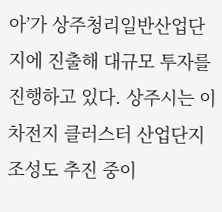아’가 상주청리일반산업단지에 진출해 대규모 투자를 진행하고 있다. 상주시는 이차전지 클러스터 산업단지 조성도 추진 중이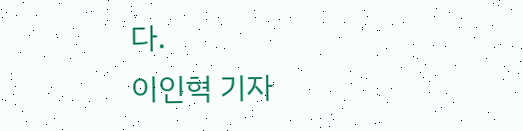다.
이인혁 기자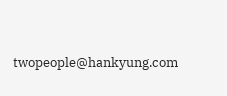twopeople@hankyung.com